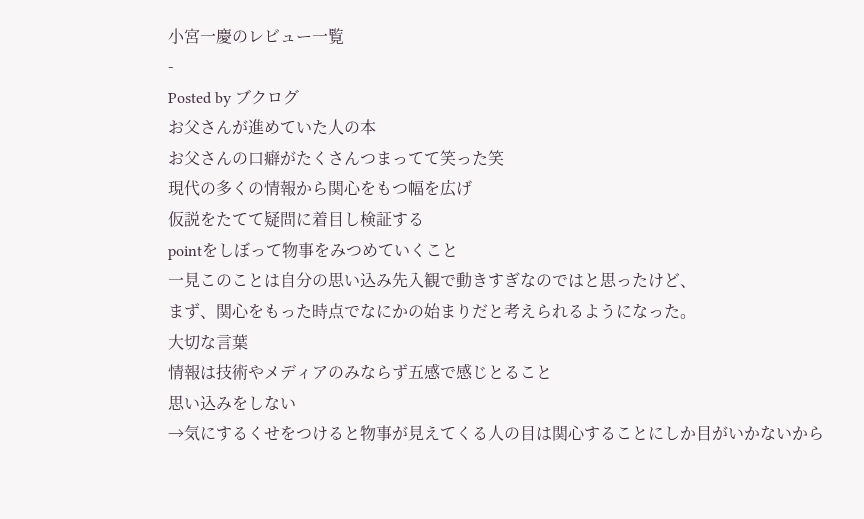小宮一慶のレビュー一覧
-
Posted by ブクログ
お父さんが進めていた人の本
お父さんの口癖がたくさんつまってて笑った笑
現代の多くの情報から関心をもつ幅を広げ
仮説をたてて疑問に着目し検証する
pointをしぼって物事をみつめていくこと
一見このことは自分の思い込み先入観で動きすぎなのではと思ったけど、
まず、関心をもった時点でなにかの始まりだと考えられるようになった。
大切な言葉
情報は技術やメディアのみならず五感で感じとること
思い込みをしない
→気にするくせをつけると物事が見えてくる人の目は関心することにしか目がいかないから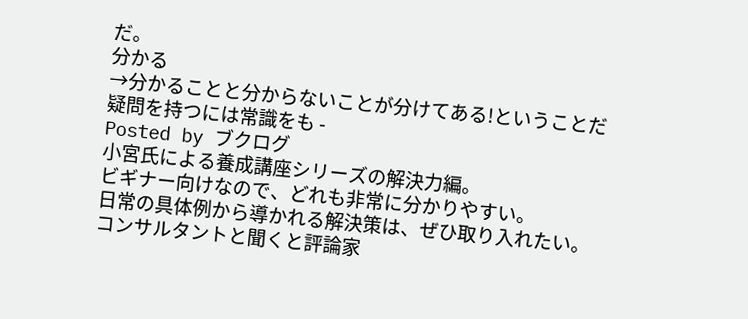だ。
分かる
→分かることと分からないことが分けてある!ということだ
疑問を持つには常識をも -
Posted by ブクログ
小宮氏による養成講座シリーズの解決力編。
ビギナー向けなので、どれも非常に分かりやすい。
日常の具体例から導かれる解決策は、ぜひ取り入れたい。
コンサルタントと聞くと評論家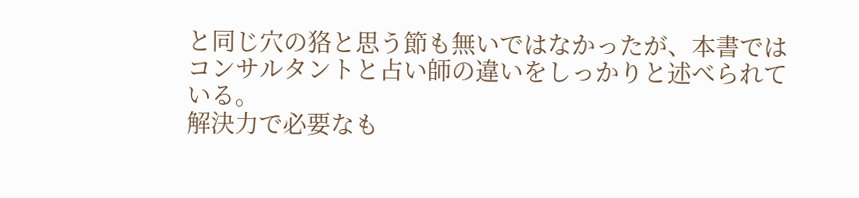と同じ穴の狢と思う節も無いではなかったが、本書ではコンサルタントと占い師の違いをしっかりと述べられている。
解決力で必要なも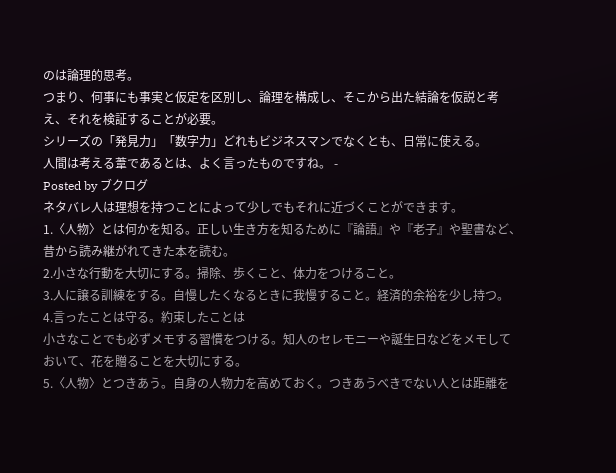のは論理的思考。
つまり、何事にも事実と仮定を区別し、論理を構成し、そこから出た結論を仮説と考え、それを検証することが必要。
シリーズの「発見力」「数字力」どれもビジネスマンでなくとも、日常に使える。
人間は考える葦であるとは、よく言ったものですね。 -
Posted by ブクログ
ネタバレ人は理想を持つことによって少しでもそれに近づくことができます。
1.〈人物〉とは何かを知る。正しい生き方を知るために『論語』や『老子』や聖書など、昔から読み継がれてきた本を読む。
2.小さな行動を大切にする。掃除、歩くこと、体力をつけること。
3.人に譲る訓練をする。自慢したくなるときに我慢すること。経済的余裕を少し持つ。
4.言ったことは守る。約束したことは
小さなことでも必ずメモする習慣をつける。知人のセレモニーや誕生日などをメモしておいて、花を贈ることを大切にする。
5.〈人物〉とつきあう。自身の人物力を高めておく。つきあうべきでない人とは距離を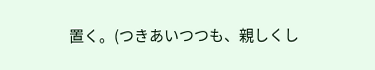置く。(つきあいつつも、親しくし